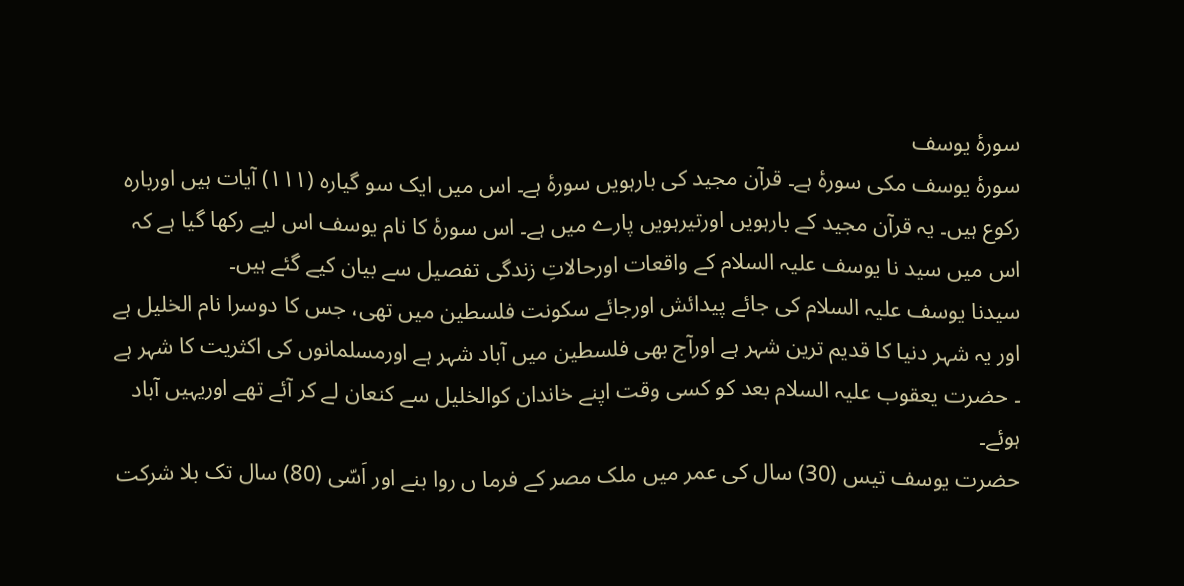سورۂ یوسف
سورۂ یوسف مکی سورۂ ہے۔ قرآن مجید کی بارہویں سورۂ ہے۔ اس میں ایک سو گیارہ (۱۱۱) آیات ہیں اوربارہ رکوع ہیں۔ یہ قرآن مجید کے بارہویں اورتیرہویں پارے میں ہے۔ اس سورۂ کا نام یوسف اس لیے رکھا گیا ہے کہ اس میں سید نا یوسف علیہ السلام کے واقعات اورحالاتِ زندگی تفصیل سے بیان کیے گئے ہیں۔
سیدنا یوسف علیہ السلام کی جائے پیدائش اورجائے سکونت فلسطین میں تھی، جس کا دوسرا نام الخلیل ہے اور یہ شہر دنیا کا قدیم ترین شہر ہے اورآج بھی فلسطین میں آباد شہر ہے اورمسلمانوں کی اکثریت کا شہر ہے ۔ حضرت یعقوب علیہ السلام بعد کو کسی وقت اپنے خاندان کوالخلیل سے کنعان لے کر آئے تھے اوریہیں آباد ہوئے۔
حضرت یوسف تیس (30) سال کی عمر میں ملک مصر کے فرما ں روا بنے اور اَسّی (80) سال تک بلا شرکت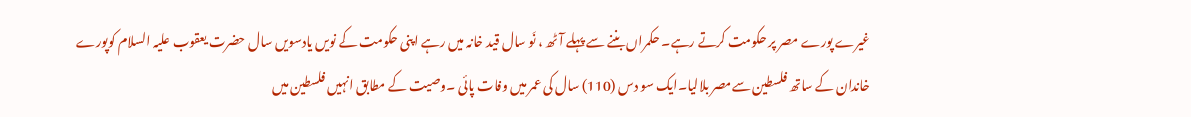غیرے پورے مصر پر حکومت کرتے رہے۔ حکمراں بننے سے پہلے آٹھ ، نَو سال قید خانہ میں رہے اپنی حکومت کے نویں یادسویں سال حضرت یعقوب علیہ السلام کوپورے خاندان کے ساتھ فلسطین سےمصر بلالیا۔ایک سو دس (110) سال کی عمر میں وفات پائی ۔وصیت کے مطابق انہیں فلسطین میں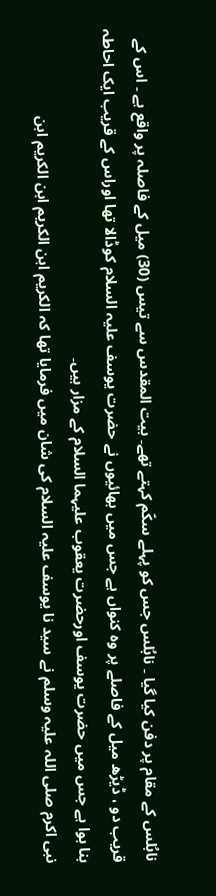نابُلس کے مقام پر دفن کیا گیا ۔ نابُلس جس کو پہلے سکّم کہتے تھے۔ بیت المقدس سے تیس (30) میل کے فاصلہ پر واقع ہے ۔ اس کے قریب دو ، ڈیڑھ میل کے فاصلے پر وہ کنواں ہے جس میں بھائیوں نے حضرت یوسف علیہ السلام کوڈالا تھا اوراس کے قریب ایک احاطہ بنا ہوا ہے جس میں حضرت یوسف اورحضرت یعقوب علیہما السلام کے مزار ہیں۔
نبی اکرم صلی اللہ علیہ وسلم نے سید نا یوسف علیہ السلام کی شان میں فرمایا تھا کہ الکریم ابن الکریم ابن الکریم ابن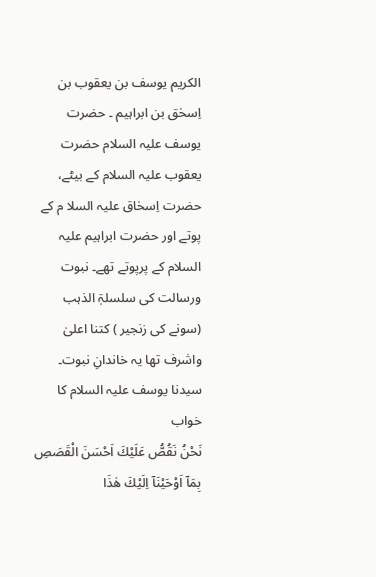الکریم یوسف بن یعقوب بن اِسحٰق بن ابراہیم ۔ حضرت یوسف علیہ السلام حضرت یعقوب علیہ السلام کے بیٹے، حضرت اِسحٰاق علیہ السلا م کے پوتے اور حضرت ابراہیم علیہ السلام کے پرپوتے تھے۔ نبوت ورسالت کی سلسلۃٖ الذہب (سونے کی زنجیر ) کتنا اعلیٰ واشرف تھا یہ خاندانِ نبوت۔
سیدنا یوسف علیہ السلام کا خواب
نَحْنُ نَقُصُّ عَلَيْكَ اَحْسَنَ الْقَصَصِ بِمَآ اَوْحَيْنَآ اِلَيْكَ ھٰذَا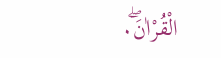الْقُرْاٰنَ۰ۤۖ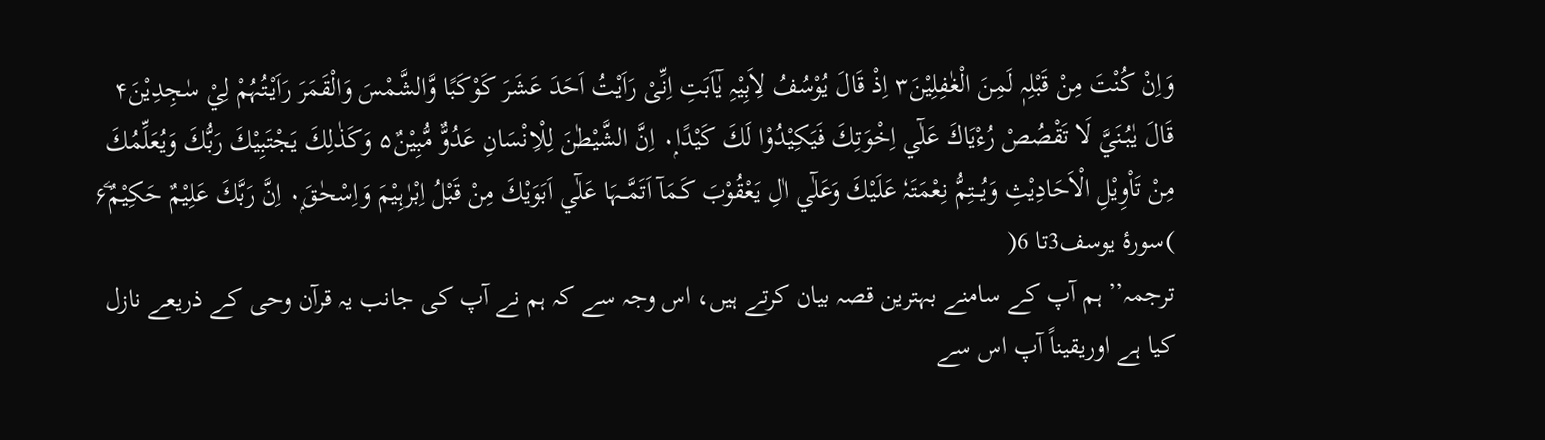وَاِنْ كُنْتَ مِنْ قَبْلِہٖ لَمِنَ الْغٰفِلِيْنَ۳ اِذْ قَالَ يُوْسُفُ لِاَبِيْہِ يٰٓاَبَتِ اِنِّىْ رَاَيْتُ اَحَدَ عَشَرَ كَوْكَبًا وَّالشَّمْسَ وَالْقَمَرَ رَاَيْتُہُمْ لِيْ سٰجِدِيْنَ۴ قَالَ يٰبُنَيَّ لَا تَقْصُصْ رُءْيَاكَ عَلٰٓي اِخْوَتِكَ فَيَكِيْدُوْا لَكَ كَيْدًا۰ۭ اِنَّ الشَّيْطٰنَ لِلْاِنْسَانِ عَدُوٌّ مُّبِيْنٌ۵ وَكَذٰلِكَ يَجْتَبِيْكَ رَبُّكَ وَيُعَلِّمُكَ مِنْ تَاْوِيْلِ الْاَحَادِيْثِ وَيُـــتِمُّ نِعْمَتَہٗ عَلَيْكَ وَعَلٰٓي اٰلِ يَعْقُوْبَ كَـمَآ اَتَمَّــہَا عَلٰٓي اَبَوَيْكَ مِنْ قَبْلُ اِبْرٰہِيْمَ وَاِسْحٰقَ۰ۭ اِنَّ رَبَّكَ عَلِيْمٌ حَكِيْمٌ۶ۧ )سورۂ یوسف3تا 6(
ترجمہ’’ ہم آپ کے سامنے بہترین قصہ بیان کرتے ہیں، اس وجہ سے کہ ہم نے آپ کی جانب یہ قرآن وحی کے ذریعے نازل کیا ہے اوریقیناً آپ اس سے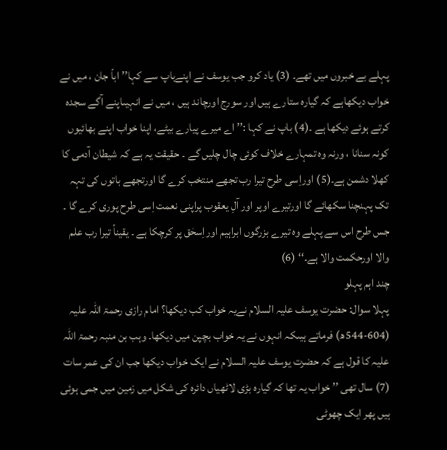پہلے بے خبروں میں تھے۔ (3) یاد کرو جب یوسف نے اپنےباپ سے کہا’’ اباّ جان ، میں نے خواب دیکھاہے کہ گیارہ ستارے ہیں اور سورج اورچاند ہیں ، میں نے انہیںاپنے آگے سجدہ کرتے ہوئے دیکھا ہے ۔(4) باپ نے کہا :’’ اے میرے پیارے بیٹے، اپنا خواب اپنے بھائیوں کونہ سنانا ، ورنہ وہ تمہارے خلاف کوئی چال چلیں گے ۔ حقیقت یہ ہے کہ شیطان آدمی کا کھلا دشمن ہے۔(5) اوراِسی طرح تیرا رب تجھے منتخب کرے گا اورتجھے باتوں کی تہہ تک پہنچنا سکھائے گا اورتیرے اوپر اور آلِ یعقوب پراپنی نعمت اِسی طرح پوری کرے گا ۔ جس طرح اس سے پہلے وہ تیرے بزرگوں ابراہیم اوراِسحٰق پر کرچکا ہے ۔ یقیناً تیرا رب علم والا اورحکمت والا ہے۔‘‘ (6)
چند اہم پہلو
پہلا سوال: حضرت یوسف علیہ السلام نےیہ خواب کب دیکھا؟ امام رازی رحمۃ اللہ علیہ (604-544ھ) فرماتے ہیںکہ انہوں نے یہ خواب بچپن میں دیکھا۔ وہب بن منبہ رحمۃ اللہ علیہ کا قول ہے کہ حضرت یوسف علیہ السلام نے ایک خواب دیکھا جب ان کی عمر سات (7) سال تھی ’’ خواب یہ تھا کہ گیارہ بڑی لاٹھیاں دائرہ کی شکل میں زمین میں جمی ہوئی ہیں پھر ایک چھوٹی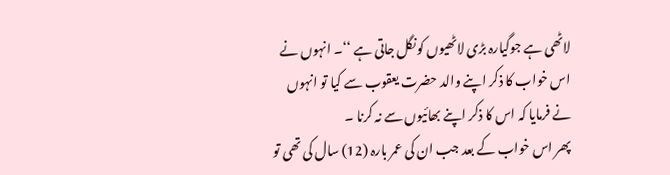لاٹھی ہے جوگیارہ بڑی لاٹھیوں کونگل جاتی ہے ‘‘۔ انہوں نے اس خواب کا ذکر اپنے والد حضرت یعقوب سے کیا تو انہوں نے فرمایا کہ اس کا ذکر اپنے بھائیوں سے نہ کرنا ۔
پھر اس خواب کے بعد جب ان کی عمر بارہ (12) سال کی تھی تو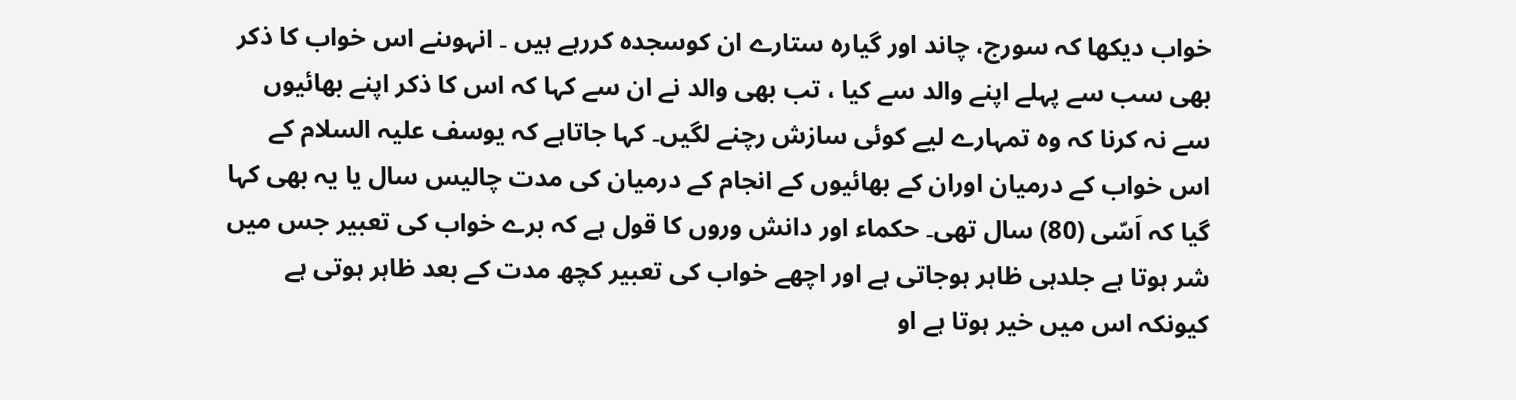خواب دیکھا کہ سورج، چاند اور گیارہ ستارے ان کوسجدہ کررہے ہیں ۔ انہوںنے اس خواب کا ذکر بھی سب سے پہلے اپنے والد سے کیا ، تب بھی والد نے ان سے کہا کہ اس کا ذکر اپنے بھائیوں سے نہ کرنا کہ وہ تمہارے لیے کوئی سازش رچنے لگیں۔ کہا جاتاہے کہ یوسف علیہ السلام کے اس خواب کے درمیان اوران کے بھائیوں کے انجام کے درمیان کی مدت چالیس سال یا یہ بھی کہا گیا کہ اَسّی (80) سال تھی۔ حکماء اور دانش وروں کا قول ہے کہ برے خواب کی تعبیر جس میں شر ہوتا ہے جلدہی ظاہر ہوجاتی ہے اور اچھے خواب کی تعبیر کچھ مدت کے بعد ظاہر ہوتی ہے کیونکہ اس میں خیر ہوتا ہے او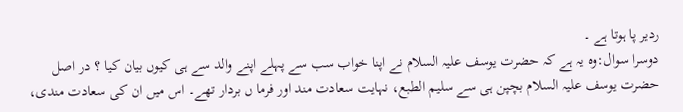ردیر پا ہوتا ہے ۔
دوسرا سوال:وہ یہ ہے کہ حضرت یوسف علیہ السلام نے اپنا خواب سب سے پہلے اپنے والد سے ہی کیوں بیان کیا ؟ در اصل حضرت یوسف علیہ السلام بچپن ہی سے سلیم الطبع، نہایت سعادت مند اور فرما ں بردار تھے۔ اس میں ان کی سعادت مندی،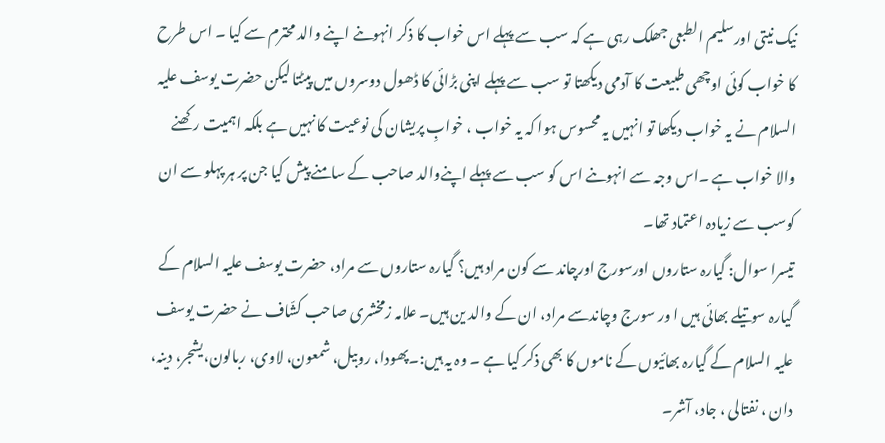نیک نیتی اورسلیم الطبعی جھلک رہی ہے کہ سب سے پہلے اس خواب کا ذکر انہوںنے اپنے والد محترم سے کیا ۔ اس طرح کا خواب کوئی اوچھی طبیعت کا آدمی دیکھتا تو سب سے پہلے اپنی بڑائی کا ڈھول دوسروں میں پیٹتا لیکن حضرت یوسف علیہ السلام نے یہ خواب دیکھا تو انہیں یہ محسوس ہوا کہ یہ خواب ، خوابِ پریشان کی نوعیت کا نہیں ہے بلکہ اہمیت رکھنے والا خواب ہے ۔اس وجہ سے انہوںنے اس کو سب سے پہلے اپنےوالد صاحب کے سامنے پیش کیا جن پر ہر پہلو سے ان کوسب سے زیادہ اعتماد تھا۔
تیسرا سوال: گیارہ ستاروں اورسورج اورچاند سے کون مراد ہیں؟ گیارہ ستاروں سے مراد، حضرت یوسف علیہ السلام کے گیارہ سوتیلے بھائی ہیں ا ور سورج وچاندسے مراد، ان کے والد ین ہیں۔ علامہ زمخشری صاحب کشّاف نے حضرت یوسف علیہ السلام کے گیارہ بھائیوں کے ناموں کا بھی ذکر کیا ہے ۔ وہ یہ ہیں:۔پھودا، روبیل، شمعون، لاوی، ربالون،یشجر، دینہ، دان ، نفتالی ، جاد، آشر۔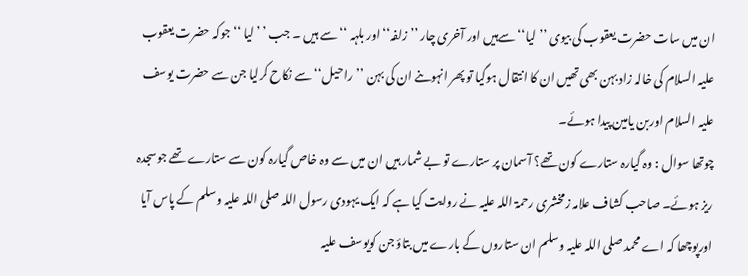ان میں سات حضرت یعقوب کی بیوی ’’ لیا‘‘ سےہیں اور آخری چار ’’ زلفہ‘‘ اور بلہہ ‘‘ سے ہیں ۔ جب ’ ’لیا ‘‘ جوکہ حضرت یعقوب علیہ السلام کی خالہ زاد بہن بھی تھیں ان کا انتقال ہوگیا تو پھر انہوںنے ان کی بہن ’’راحیل‘‘ سے نکاح کرلیا جن سے حضرت یوسف علیہ السلام اوربن یامین پیدا ہوئے۔
چوتھا سوال : وہ گیارہ ستارے کون تھے؟ آسمان پر ستارے تو بے شمار ہیں ان میں سے وہ خاص گیارہ کون سے ستارے تھے جوسجدہ ریز ہوئے۔ صاحب کشاف علامہ زمخشری رحمۃ اللہ علیہ نے روایت کیا ہے کہ ایک یہودی رسول اللہ صلی اللہ علیہ وسلم کے پاس آیا اورپوچھا کہ اے محمد صلی اللہ علیہ وسلم ان ستاروں کے بارے میں بتاؤ جن کویوسف علیہ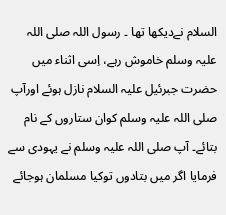السلام نےدیکھا تھا ۔ رسول اللہ صلی اللہ علیہ وسلم خاموش رہے، اِسی اثناء میں حضرت جبرئیل علیہ السلام نازل ہوئے اورآپ صلی اللہ علیہ وسلم کوان ستاروں کے نام بتائے۔ آپ صلی اللہ علیہ وسلم نے یہودی سے فرمایا اگر میں بتادوں توکیا مسلمان ہوجائے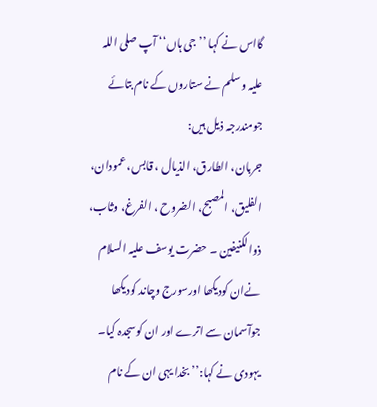گااس نے کہا ’’ جی ہاں‘‘ آپ صلی اللہ علیہ وسلم نے ستاروں کے نام بتائے جومندرجہ ذیل ہیں:
جربان، الطارق، الذیال ، قابس، عمودان، الفلیق، المصبح، الضروح ، الفرغ، وثاب، ذوالکنیفین ۔ حضرت یوسف علیہ السلام نےان کودیکھا اورسورج وچاند کودیکھا جوآسمان سے اترے اور ان کوسجدہ کیا۔ یہودی نے کہا:’’ بخدا یہی ان کے نام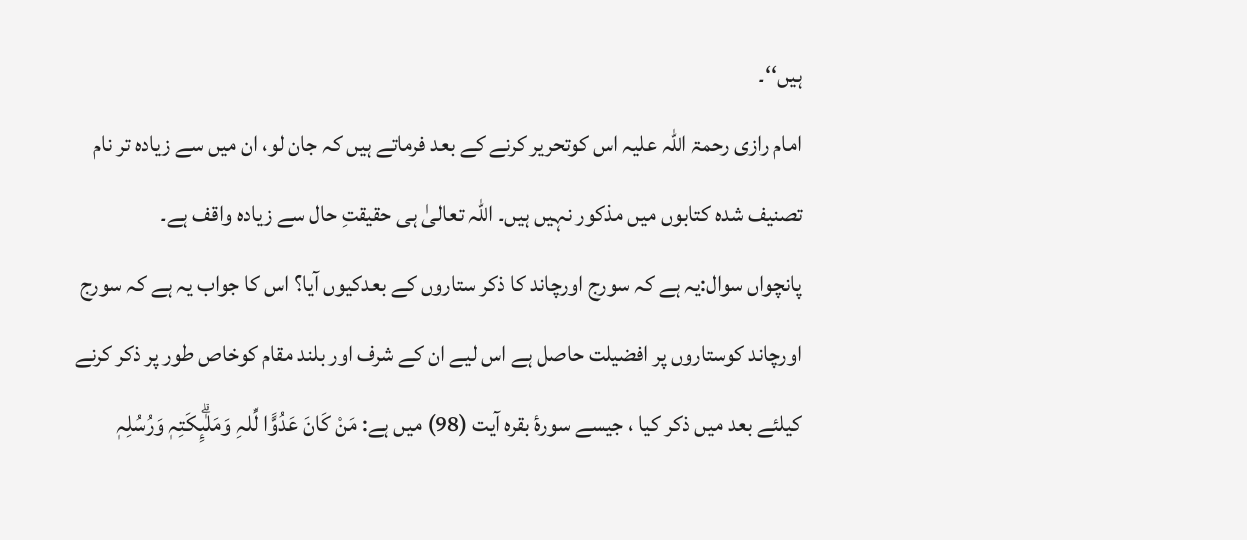ہیں‘‘۔
امام رازی رحمۃ اللہ علیہ اس کوتحریر کرنے کے بعد فرماتے ہیں کہ جان لو، ان میں سے زیادہ تر نام تصنیف شدہ کتابوں میں مذکور نہیں ہیں۔ اللہ تعالیٰ ہی حقیقتِ حال سے زیادہ واقف ہے۔
پانچواں سوال:یہ ہے کہ سورج اورچاند کا ذکر ستاروں کے بعدکیوں آیا؟ اس کا جواب یہ ہے کہ سورج اورچاند کوستاروں پر افضیلت حاصل ہے اس لیے ان کے شرف اور بلند مقام کوخاص طور پر ذکر کرنے کیلئے بعد میں ذکر کیا ، جیسے سورۂ بقرہ آیت (98) میں ہے: مَنْ كَانَ عَدُوًّا لِّلہِ وَمَلٰۗىِٕكَتِہٖ وَرُسُلِہٖ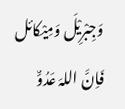وَجِبْرِيْلَ وَمِيْکائل فَاِنَّ اللہَ عَدُوٌّ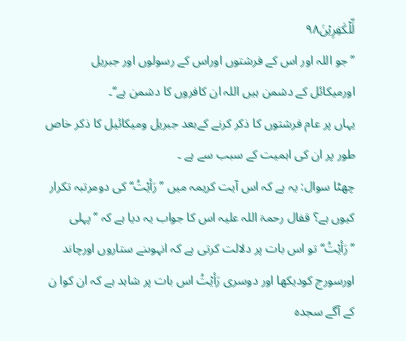لِّلْكٰفِرِيْنَ۹۸
’’ جو اللہ اور اس کے فرشتوں اوراس کے رسولوں اور جبریل اورمیکائل کے دشمن ہیں اللہ ان کافروں کا دشمن ہے‘‘۔
یہاں پر عام فرشتوں کا ذکر کرنے کےبعد جبریل ومیکائیل کا ذکر خاص طور پر ان کی اہمیت کے سبب سے ہے ۔
چھٹا سوال: یہ ہے کہ اس آیت کریمہ میں ’’رَأیْتُ‘‘ کی دومرتبہ تکرار کیوں ہے؟ قفال رحمۃ اللہ علیہ اس کا جواب یہ دیا ہے کہ ’’ پہلی ’’رَأیْتُ‘‘ تو اس بات پر دلالت کرتی ہے کہ انہوںنے ستاروں اورچاند اورسورج کودیکھا اور دوسری رَأیْتُ اس بات پر شاہد ہے کہ ان کوا ن کے آگے سجدہ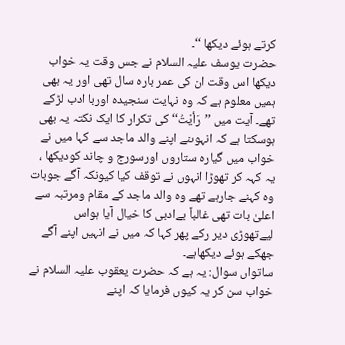کرتے ہوئے دیکھا ‘‘۔
حضرت یوسف علیہ السلام نے جس وقت یہ خواب دیکھا اس وقت ان کی عمر بارہ سال تھی اور یہ بھی ہمیں معلوم ہے کہ وہ نہایت سنجیدہ اوربا ادب لڑکے تھے۔ آیت میں ’’رَأیْتُ‘‘ کی تکرار کا ایک نکتہ یہ بھی ہوسکتا ہے کہ انہوںنے اپنے والد ماجد سے کہا میں نے خواب میں گیارہ ستاروں اورسورج و چاند کودیکھا ، یہ کہہ کر تھوڑا انہوں نے توقف کیا کیونکہ آگے جوبات وہ کہنے جارہے تھے وہ والد ماجد کے مقام ومرتبہ سے اعلیٰ بات تھی غالباً بےادبی کا خیال آیا ہواس لیےتھوڑی دیر رکے پھر کہا کہ میں نے انہیں اپنے آگے جھکے ہوئے دیکھاہے۔
ساتواں سوال: یہ ہے کہ حضرت یعقوب علیہ السلام نے خواب سن کر یہ کیوں فرمایا کہ اپنے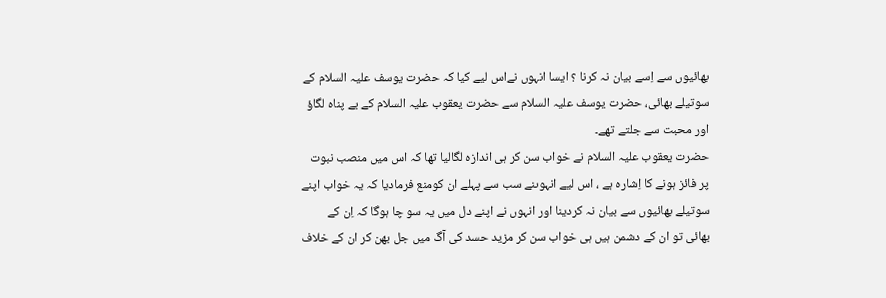بھائیوں سے اِسے بیان نہ کرنا ؟ ایسا انہوں نےاس لیے کیا کہ حضرت یوسف علیہ السلام کے سوتیلے بھائی، حضرت یوسف علیہ السلام سے حضرت یعقوب علیہ السلام کے بے پناہ لگاؤ اور محبت سے جلتے تھے۔
حضرت یعقوب علیہ السلام نے خواب سن کر ہی اندازہ لگالیا تھا کہ اس میں منصب نبوت پر فائز ہونے کا اِشارہ ہے ، اس لیے انہوںنے سب سے پہلے ان کومنع فرمادیا کہ یہ خواب اپنے سوتیلے بھائیوں سے بیان نہ کردینا اور انہوں نے اپنے دل میں یہ سو چا ہوگا کہ اِن کے بھائی تو ان کے دشمن ہیں ہی خواب سن کر مزید حسد کی آگ میں جل بھن کر ان کے خلاف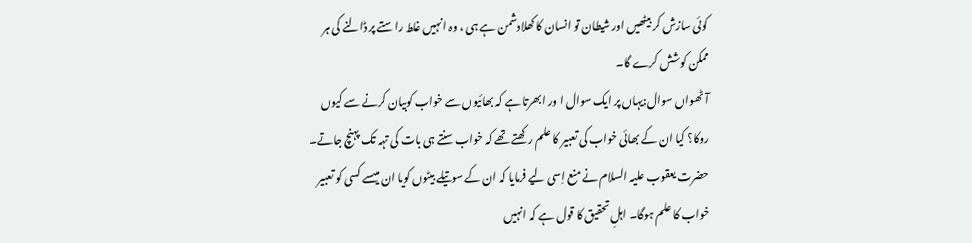کوئی سازش کر بیٹھیں اور شیطان تو انسان کا کھلادشمن ہے ہی ، وہ انہیں غلط راستے پر ڈالنے کی ہر ممکن کوشش کرے گا۔
آٹھواں سوال:یہاں پر ایک سوال ا ور ابھرتا ہے کہ بھائیوں سے خواب کوبیان کرنے سے کیوں روکا؟ کیا ان کے بھائی خواب کی تعبیر کا علم رکھتے تھے کہ خواب سنتے ہی بات کی تہہ تک پہنچ جاتے۔ حضرت یعقوب علیہ السلام نے منع اِسی لیے فرمایا کہ ان کے سوتیلے بیٹوں کویا ان میںسے کسی کو تعبیر خواب کا علم ہوگا۔ اہلِ تحقیق کا قول ہے کہ انہیں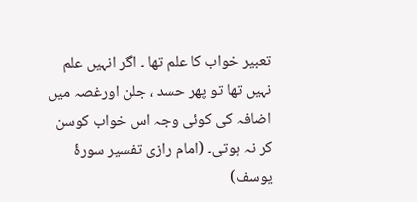تعبیر خواب کا علم تھا ۔ اگر انہیں علم نہیں تھا تو پھر حسد ، جلن اورغصہ میں اضافہ کی کوئی وجہ اس خواب کوسن کر نہ ہوتی۔ (امام رازی تفسیر سورۂ یوسف)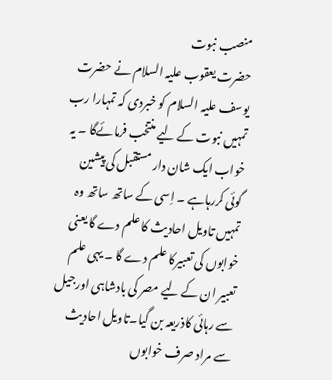منصب نبوت
حضرت یعقوب علیہ السلام نے حضرت یوسف علیہ السلام کو خبردی کہ تمہارا رب تمہیں نبوت کے لیے منتخب فرمائےگا ۔ یہ خواب ایک شان دار مستقبل کی پیشین گوئی کررہاہے ۔ اِسی کے ساتھ ساتھ وہ تمہیں تاویل احادیث کا علم دے گا یعنی خوابوں کی تعبیرکا علم دے گا ۔ یہی علم تعبیر ان کے لیے مصر کی بادشاہی اورجیل سے رہائی کاذریعہ بن گیا۔تاویل احادیث سے مراد صرف خوابوں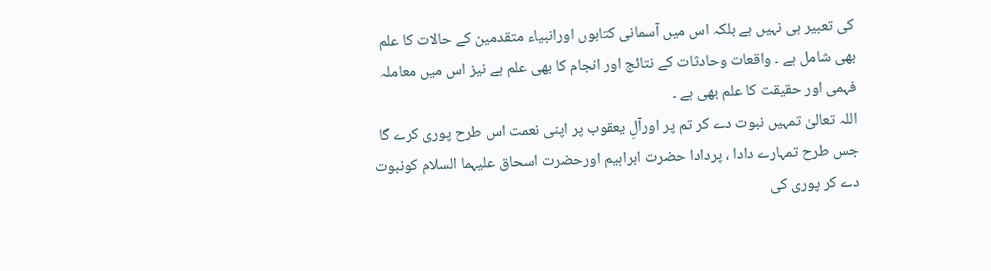کی تعبیر ہی نہیں ہے بلکہ اس میں آسمانی کتابوں اورانبیاء متقدمین کے حالات کا علم بھی شامل ہے ۔ واقعات وحادثات کے نتائج اور انجام کا بھی علم ہے نیز اس میں معاملہ فہمی اور حقیقت کا علم بھی ہے ۔
اللہ تعالیٰ تمہیں نبوت دے کر تم پر اورآلِ یعقوب پر اپنی نعمت اس طرح پوری کرے گا جس طرح تمہارے دادا ، پردادا حضرت ابراہیم اورحضرت اسحاق علیہما السلام کونبوت دے کر پوری کی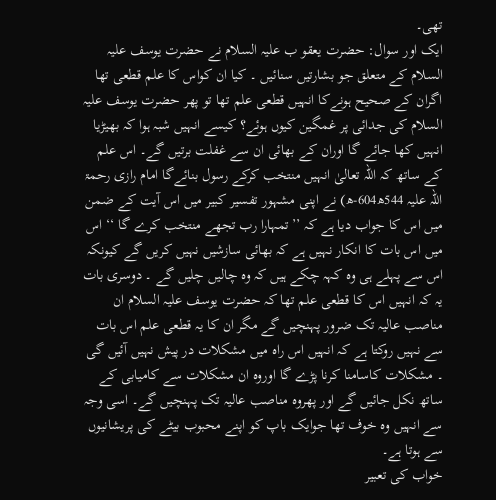تھی۔
ایک اور سوال: حضرت یعقو ب علیہ السلام نے حضرت یوسف علیہ السلام کے متعلق جو بشارتیں سنائیں ۔ کیا ان کواس کا علم قطعی تھا اگران کے صحیح ہونےکا انہیں قطعی علم تھا تو پھر حضرت یوسف علیہ السلام کی جدائی پر غمگین کیوں ہوئے؟ کیسے انہیں شبہ ہوا کہ بھیڑیا انہیں کھا جائے گا اوران کے بھائی ان سے غفلت برتیں گے۔ اس علم کے ساتھ کہ اللہ تعالیٰ انہیں منتخب کرکے رسول بنائےگا امام رازی رحمۃ اللہ علیہ 544ھ604-ھ) نے اپنی مشہور تفسیر کبیر میں اس آیت کے ضمن میں اس کا جواب دیا ہے کہ ’’تمہارا رب تجھے منتخب کرے گا ‘‘ اس میں اس بات کا انکار نہیں ہے کہ بھائی سازشیں نہیں کریں گے کیونکہ اس سے پہلے ہی وہ کہہ چکے ہیں کہ وہ چالیں چلیں گے ۔ دوسری بات یہ کہ انہیں اس کا قطعی علم تھا کہ حضرت یوسف علیہ السلام ان مناصب عالیہ تک ضرور پہنچیں گے مگر ان کا یہ قطعی علم اس بات سے نہیں روکتا ہے کہ انہیں اس راہ میں مشکلات در پیش نہیں آئیں گی ۔ مشکلات کاسامنا کرنا پڑے گا اوروہ ان مشکلات سے کامیابی کے ساتھ نکل جائیں گے اور پھروہ مناصب عالیہ تک پہنچیں گے۔ اسی وجہ سے انہیں وہ خوف تھا جوایک باپ کو اپنے محبوب بیٹے کی پریشانیوں سے ہوتا ہے۔
خواب کی تعبیر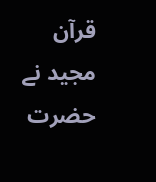قرآن مجید نے حضرت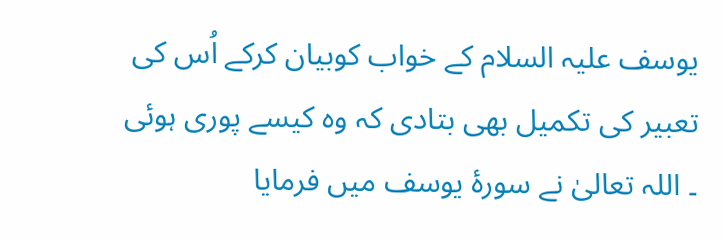یوسف علیہ السلام کے خواب کوبیان کرکے اُس کی تعبیر کی تکمیل بھی بتادی کہ وہ کیسے پوری ہوئی ۔ اللہ تعالیٰ نے سورۂ یوسف میں فرمایا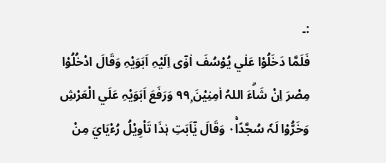:۔
فَلَمَّا دَخَلُوْا عَلٰي يُوْسُفَ اٰوٰٓى اِلَيْہِ اَبَوَيْہِ وَقَالَ ادْخُلُوْا مِصْرَ اِنْ شَاۗءَ اللہُ اٰمِنِيْنَ ۹۹ۭ وَرَفَعَ اَبَوَيْہِ عَلَي الْعَرْشِ وَخَرُّوْا لَہٗ سُجَّدًا۰ۚ وَقَالَ يٰٓاَبَتِ ہٰذَا تَاْوِيْلُ رُءْيَايَ مِنْ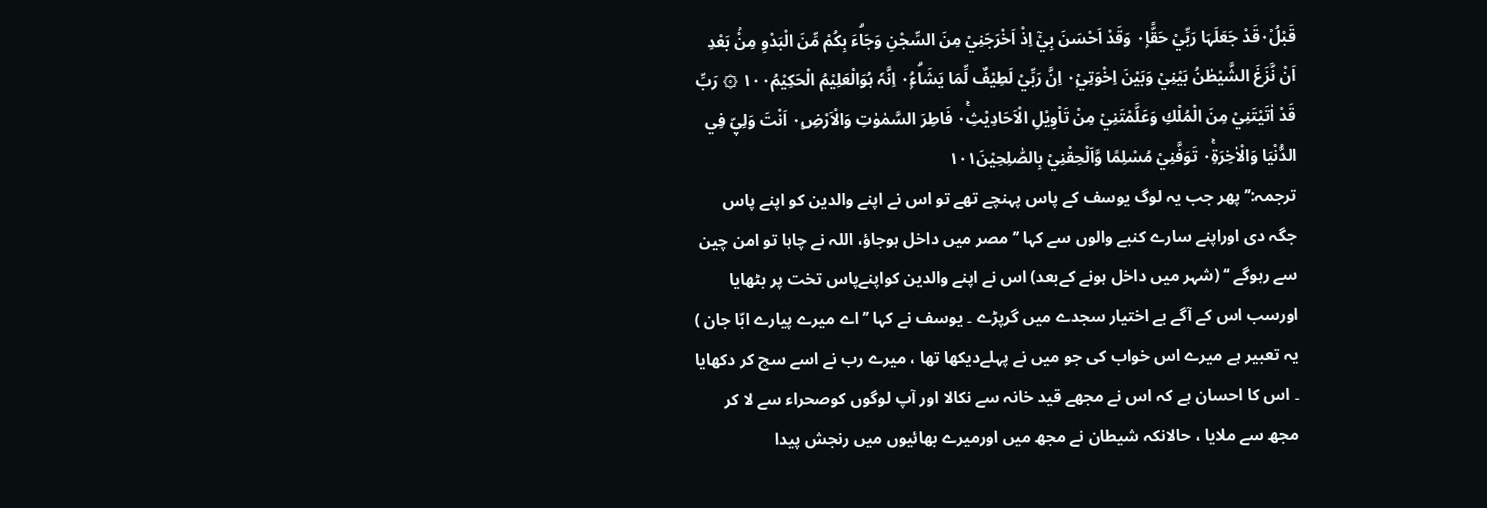قَبْلُ۰ۡقَدْ جَعَلَہَا رَبِّيْ حَقًّا۰ۭ وَقَدْ اَحْسَنَ بِيْٓ اِذْ اَخْرَجَنِيْ مِنَ السِّجْنِ وَجَاۗءَ بِكُمْ مِّنَ الْبَدْوِ مِنْۢ بَعْدِ اَنْ نَّزَغَ الشَّيْطٰنُ بَيْنِيْ وَبَيْنَ اِخْوَتِيْ۰ۭ اِنَّ رَبِّيْ لَطِيْفٌ لِّمَا يَشَاۗءُ۰ۭ اِنَّہٗ ہُوَالْعَلِيْمُ الْحَكِيْمُ۱۰۰ ۞ رَبِّ قَدْ اٰتَيْتَنِيْ مِنَ الْمُلْكِ وَعَلَّمْتَنِيْ مِنْ تَاْوِيْلِ الْاَحَادِيْثِ۰ۚ فَاطِرَ السَّمٰوٰتِ وَالْاَرْضِ۰ۣ اَنْتَ وَلِيّٖ فِي الدُّنْيَا وَالْاٰخِرَۃِ۰ۚ تَوَفَّنِيْ مُسْلِمًا وَّاَلْحِقْنِيْ بِالصّٰلِحِيْنَ۱۰۱
ترجمہ:’’ پھر جب یہ لوگ یوسف کے پاس پہنچے تھے تو اس نے اپنے والدین کو اپنے پاس جگہ دی اوراپنے سارے کنبے والوں سے کہا ’’ مصر میں داخل ہوجاؤ، اللہ نے چاہا تو امن چین سے رہوگے ‘‘ (شہر میں داخل ہونے کےبعد) اس نے اپنے والدین کواپنےپاس تخت پر بٹھایا اورسب اس کے آگے بے اختیار سجدے میں گرپڑے ۔ یوسف نے کہا ’’اے میرے پیارے ابّا جان ) یہ تعبیر ہے میرے اس خواب کی جو میں نے پہلےدیکھا تھا ، میرے رب نے اسے سچ کر دکھایا ۔ اس کا احسان ہے کہ اس نے مجھے قید خانہ سے نکالا اور آپ لوگوں کوصحراء سے لا کر مجھ سے ملایا ، حالانکہ شیطان نے مجھ میں اورمیرے بھائیوں میں رنجش پیدا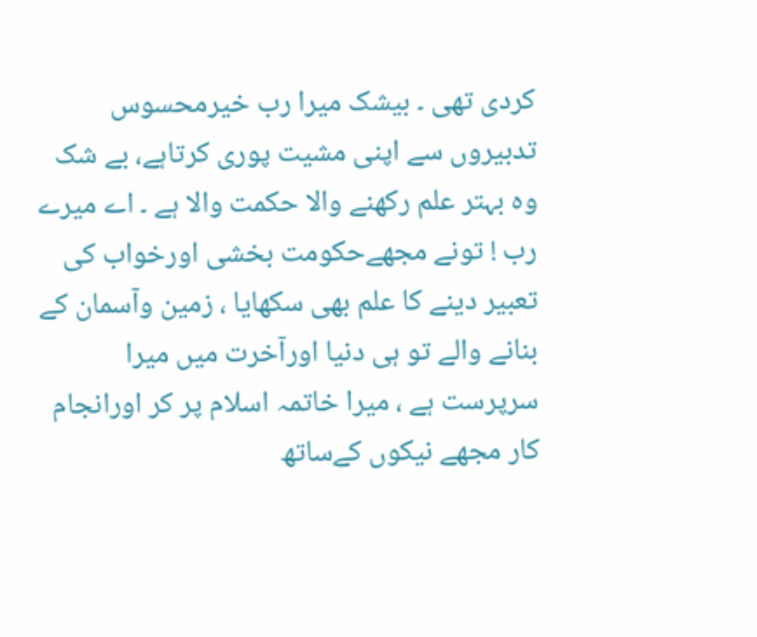کردی تھی ۔ بیشک میرا رب خیرمحسوس تدبیروں سے اپنی مشیت پوری کرتاہے، بے شک وہ بہتر علم رکھنے والا حکمت والا ہے ۔ اے میرے رب ! تونے مجھےحکومت بخشی اورخواب کی تعبیر دینے کا علم بھی سکھایا ، زمین وآسمان کے بنانے والے تو ہی دنیا اورآخرت میں میرا سرپرست ہے ، میرا خاتمہ اسلام پر کر اورانجام کار مجھے نیکوں کےساتھ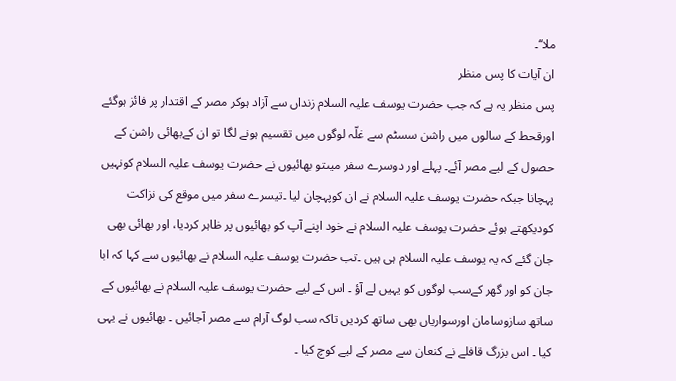ملا‘‘۔
ان آیات کا پس منظر
پس منظر یہ ہے کہ جب حضرت یوسف علیہ السلام زنداں سے آزاد ہوکر مصر کے اقتدار پر فائز ہوگئے اورقحط کے سالوں میں راشن سسٹم سے غلّہ لوگوں میں تقسیم ہونے لگا تو ان کےبھائی راشن کے حصول کے لیے مصر آئے۔ پہلے اور دوسرے سفر میںتو بھائیوں نے حضرت یوسف علیہ السلام کونہیں پہچانا جبکہ حضرت یوسف علیہ السلام نے ان کوپہچان لیا ۔تیسرے سفر میں موقع کی نزاکت کودیکھتے ہوئے حضرت یوسف علیہ السلام نے خود اپنے آپ کو بھائیوں پر ظاہر کردیا، اور بھائی بھی جان گئے کہ یہ یوسف علیہ السلام ہی ہیں ۔تب حضرت یوسف علیہ السلام نے بھائیوں سے کہا کہ ابا جان کو اور گھر کےسب لوگوں کو یہیں لے آؤ ۔ اس کے لیے حضرت یوسف علیہ السلام نے بھائیوں کے ساتھ سازوسامان اورسواریاں بھی ساتھ کردیں تاکہ سب لوگ آرام سے مصر آجائیں ۔ بھائیوں نے یہی کیا ۔ اس بزرگ قافلے نے کنعان سے مصر کے لیے کوچ کیا ۔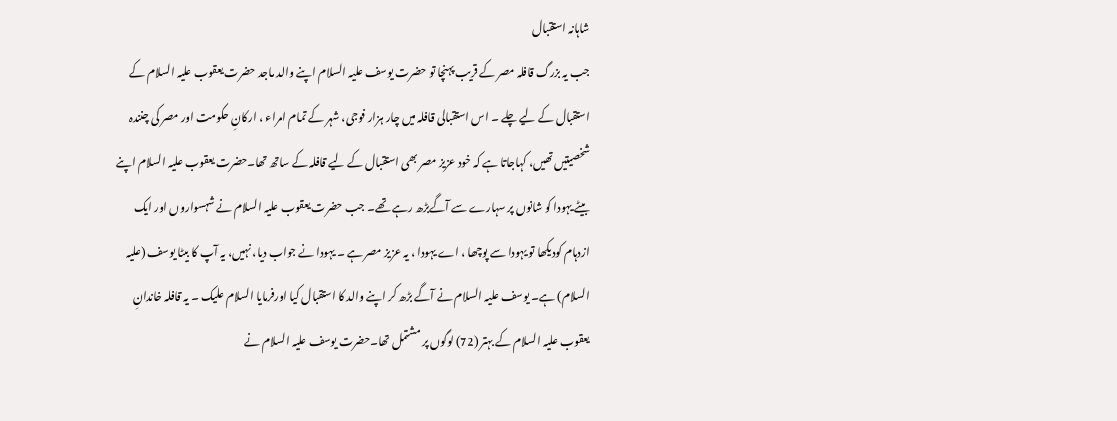شاہانہ استقبال
جب یہ بزرگ قافلہ مصر کے قریب پہنچا تو حضرت یوسف علیہ السلام اپنے والد ماجد حضرت یعقوب علیہ السلام کے استقبال کے لیے چلے ۔ اس استقبالی قافلہ میں چار ہزار فوجی، شہر کے تمام امراء ، ارکانِ حکومت اور مصر کی چنندہ شخصیتیں تھیں، کہاجاتا ہے کہ خود عزیز مصر بھی استقبال کے لیے قافلہ کے ساتھ تھا۔حضرت یعقوب علیہ السلام اپنے بیٹے یہودا کو شانوں پر سہارے سے آگےبڑھ رہے تھے۔ جب حضرت یعقوب علیہ السلام نے شہسواروں اور ایک ازدہام کودیکھا تو یہودا سے پوچھا ، اے یہودا ، یہ عزیز مصر ہے ۔ یہودا نے جواب دیا، نہیں، یہ آپ کا بیٹا یوسف (علیہ السلام) ہے۔ یوسف علیہ السلام نے آگے بڑھ کر اپنے والد کا استقبال کیا اورفرمایا السلام علیک ۔ یہ قافلہ خاندانِ یعقوب علیہ السلام کے بہتر (72) لوگوں پر مشتمل تھا۔حضرت یوسف علیہ السلام نے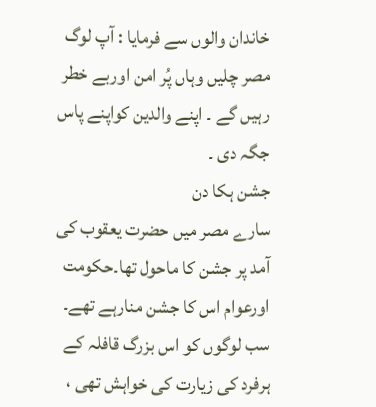خاندان والوں سے فرمایا : آپ لوگ مصر چلیں وہاں پُر امن اوربے خطر رہیں گے ۔ اپنے والدین کواپنے پاس جگہ دی ۔
جشن ہکا دن
سارے مصر میں حضرت یعقوب کی آمد پر جشن کا ماحول تھا۔حکومت اورعوام اس کا جشن منارہے تھے۔ سب لوگوں کو اس بزرگ قافلہ کے ہرفرد کی زیارت کی خواہش تھی ،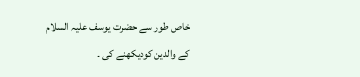خاص طور سے حضرت یوسف علیہ السلام کے والدین کودیکھنے کی ۔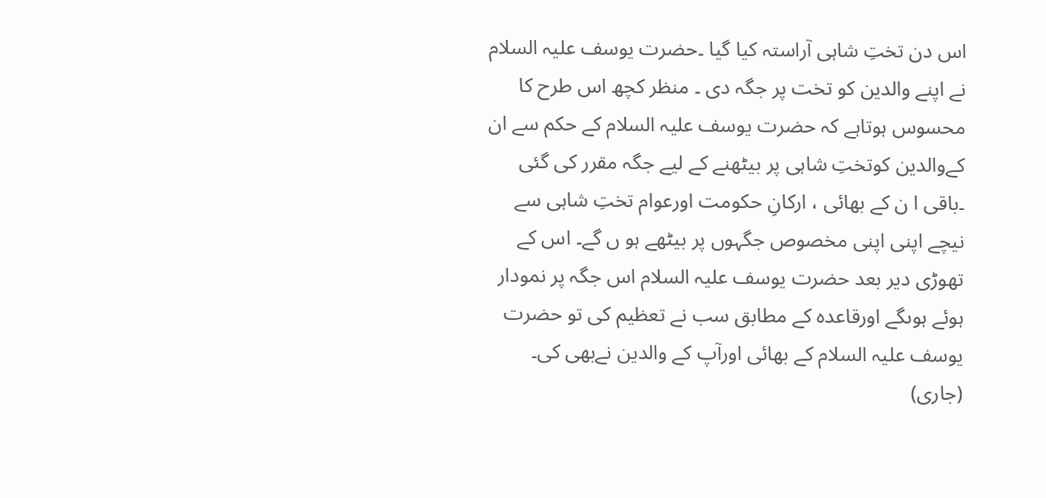اس دن تختِ شاہی آراستہ کیا گیا ۔حضرت یوسف علیہ السلام نے اپنے والدین کو تخت پر جگہ دی ۔ منظر کچھ اس طرح کا محسوس ہوتاہے کہ حضرت یوسف علیہ السلام کے حکم سے ان کےوالدین کوتختِ شاہی پر بیٹھنے کے لیے جگہ مقرر کی گئی ۔باقی ا ن کے بھائی ، ارکانِ حکومت اورعوام تختِ شاہی سے نیچے اپنی اپنی مخصوص جگہوں پر بیٹھے ہو ں گے۔ اس کے تھوڑی دیر بعد حضرت یوسف علیہ السلام اس جگہ پر نمودار ہوئے ہوںگے اورقاعدہ کے مطابق سب نے تعظیم کی تو حضرت یوسف علیہ السلام کے بھائی اورآپ کے والدین نےبھی کی۔ (جاری)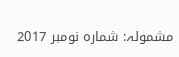مشمولہ: شمارہ نومبر 2017